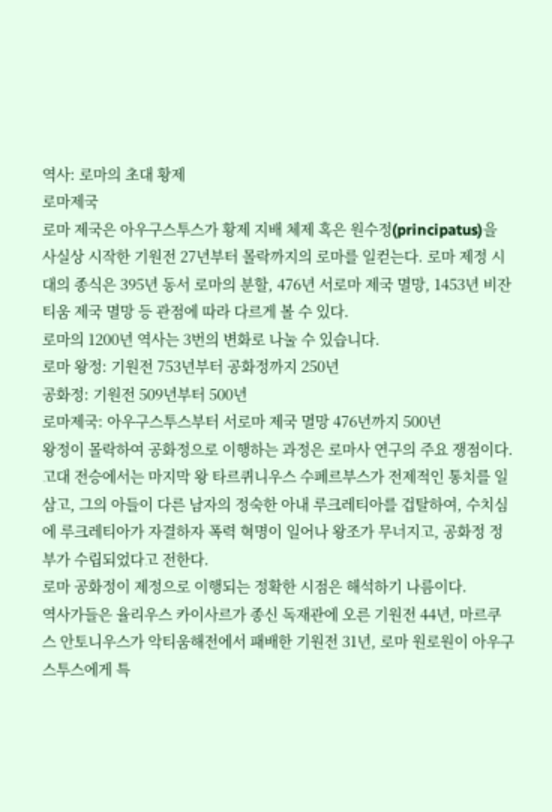역사: 로마의 초대 황제
로마제국
로마 제국은 아우구스투스가 황제 지배 체제 혹은 원수정(principatus)을 사실상 시작한 기원전 27년부터 몰락까지의 로마를 일컫는다. 로마 제정 시대의 종식은 395년 동서 로마의 분할, 476년 서로마 제국 멸망, 1453년 비잔티움 제국 멸망 등 관점에 따라 다르게 볼 수 있다.
로마의 1200년 역사는 3번의 변화로 나눌 수 있습니다.
로마 왕정: 기원전 753년부터 공화정까지 250년
공화정: 기원전 509년부터 500년
로마제국: 아우구스투스부터 서로마 제국 멸망 476년까지 500년
왕정이 몰락하여 공화정으로 이행하는 과정은 로마사 연구의 주요 쟁점이다. 고대 전승에서는 마지막 왕 타르퀴니우스 수페르부스가 전제적인 통치를 일삼고, 그의 아들이 다른 남자의 정숙한 아내 루크레티아를 겁탈하여, 수치심에 루크레티아가 자결하자 폭력 혁명이 일어나 왕조가 무너지고, 공화정 정부가 수립되었다고 전한다.
로마 공화정이 제정으로 이행되는 정확한 시점은 해석하기 나름이다.
역사가들은 율리우스 카이사르가 종신 독재관에 오른 기원전 44년, 마르쿠스 안토니우스가 악티움해전에서 패배한 기원전 31년, 로마 원로원이 아우구스투스에게 특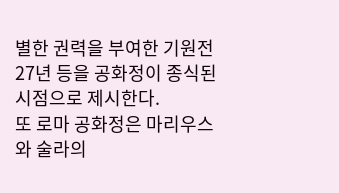별한 권력을 부여한 기원전 27년 등을 공화정이 종식된 시점으로 제시한다.
또 로마 공화정은 마리우스와 술라의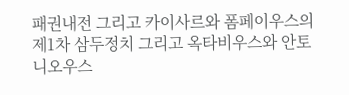패권내전 그리고 카이사르와 폼페이우스의 제1차 삼두정치 그리고 옥타비우스와 안토니오우스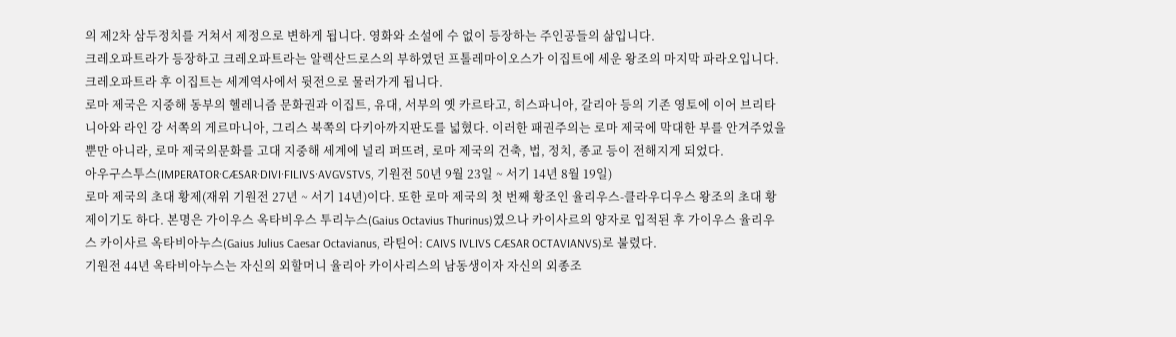의 제2차 삼두정치를 거쳐서 제정으로 변하게 됩니다. 영화와 소설에 수 없이 등장하는 주인공들의 삶입니다.
크레오파트라가 등장하고 크레오파트라는 알렉산드로스의 부하였던 프톨레마이오스가 이집트에 세운 왕조의 마지막 파라오입니다. 크레오파트라 후 이집트는 세계역사에서 뒷전으로 물러가게 됩니다.
로마 제국은 지중해 동부의 헬레니즘 문화권과 이집트, 유대, 서부의 옛 카르타고, 히스파니아, 갈리아 등의 기존 영토에 이어 브리타니아와 라인 강 서쪽의 게르마니아, 그리스 북쪽의 다키아까지판도를 넓혔다. 이러한 패권주의는 로마 제국에 막대한 부를 안겨주었을 뿐만 아니라, 로마 제국의문화를 고대 지중해 세계에 널리 퍼뜨려, 로마 제국의 건축, 법, 정치, 종교 등이 전해지게 되었다.
아우구스투스(IMPERATOR·CÆSAR·DIVI·FILIVS·AVGVSTVS, 기원전 50년 9월 23일 ~ 서기 14년 8월 19일)
로마 제국의 초대 황제(재위 기원전 27년 ~ 서기 14년)이다. 또한 로마 제국의 첫 번째 황조인 율리우스-클라우디우스 왕조의 초대 황제이기도 하다. 본명은 가이우스 옥타비우스 투리누스(Gaius Octavius Thurinus)였으나 카이사르의 양자로 입적된 후 가이우스 율리우스 카이사르 옥타비아누스(Gaius Julius Caesar Octavianus, 라틴어: CAIVS IVLIVS CÆSAR OCTAVIANVS)로 불렸다.
기원전 44년 옥타비아누스는 자신의 외할머니 율리아 카이사리스의 남동생이자 자신의 외종조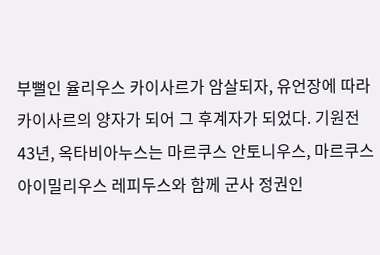부뻘인 율리우스 카이사르가 암살되자, 유언장에 따라 카이사르의 양자가 되어 그 후계자가 되었다. 기원전 43년, 옥타비아누스는 마르쿠스 안토니우스, 마르쿠스 아이밀리우스 레피두스와 함께 군사 정권인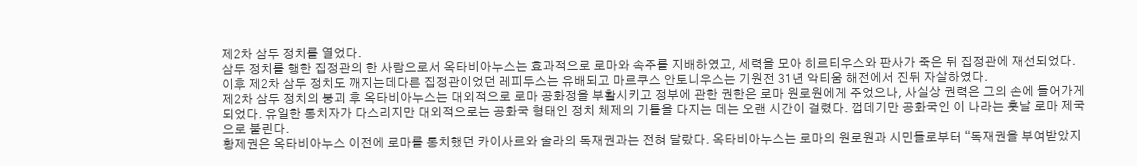제2차 삼두 정치를 열었다.
삼두 정치를 행한 집정관의 한 사람으로서 옥타비아누스는 효과적으로 로마와 속주를 지배하였고, 세력을 모아 히르티우스와 판사가 죽은 뒤 집정관에 재선되었다. 이후 제2차 삼두 정치도 깨지는데다른 집정관이었던 레피두스는 유배되고 마르쿠스 안토니우스는 기원전 31년 악티움 해전에서 진뒤 자살하였다.
제2차 삼두 정치의 붕괴 후 옥타비아누스는 대외적으로 로마 공화정을 부활시키고 정부에 관한 권한은 로마 원로원에게 주었으나, 사실상 권력은 그의 손에 들어가게 되었다. 유일한 통치자가 다스리지만 대외적으로는 공화국 형태인 정치 체제의 기틀을 다지는 데는 오랜 시간이 걸렸다. 껍데기만 공화국인 이 나라는 훗날 로마 제국으로 불린다.
황제권은 옥타비아누스 이전에 로마를 통치했던 카이사르와 술라의 독재권과는 전혀 달랐다. 옥타비아누스는 로마의 원로원과 시민들로부터 “독재권을 부여받았지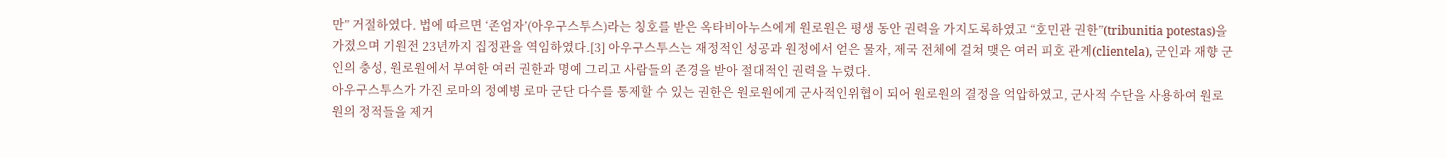만” 거절하였다. 법에 따르면 ‘존엄자’(아우구스투스)라는 칭호를 받은 옥타비아누스에게 원로원은 평생 동안 권력을 가지도록하였고 “호민관 권한”(tribunitia potestas)을 가졌으며 기원전 23년까지 집정관을 역임하였다.[3] 아우구스투스는 재정적인 성공과 원정에서 얻은 물자, 제국 전체에 걸쳐 맺은 여러 피호 관계(clientela), 군인과 재향 군인의 충성, 원로원에서 부여한 여러 권한과 명예 그리고 사람들의 존경을 받아 절대적인 권력을 누렸다.
아우구스투스가 가진 로마의 정예병 로마 군단 다수를 통제할 수 있는 권한은 원로원에게 군사적인위협이 되어 원로원의 결정을 억압하였고, 군사적 수단을 사용하여 원로원의 정적들을 제거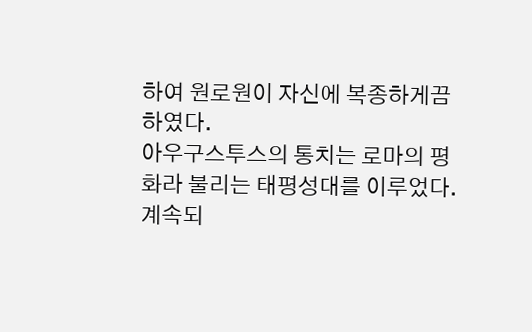하여 원로원이 자신에 복종하게끔 하였다.
아우구스투스의 통치는 로마의 평화라 불리는 태평성대를 이루었다. 계속되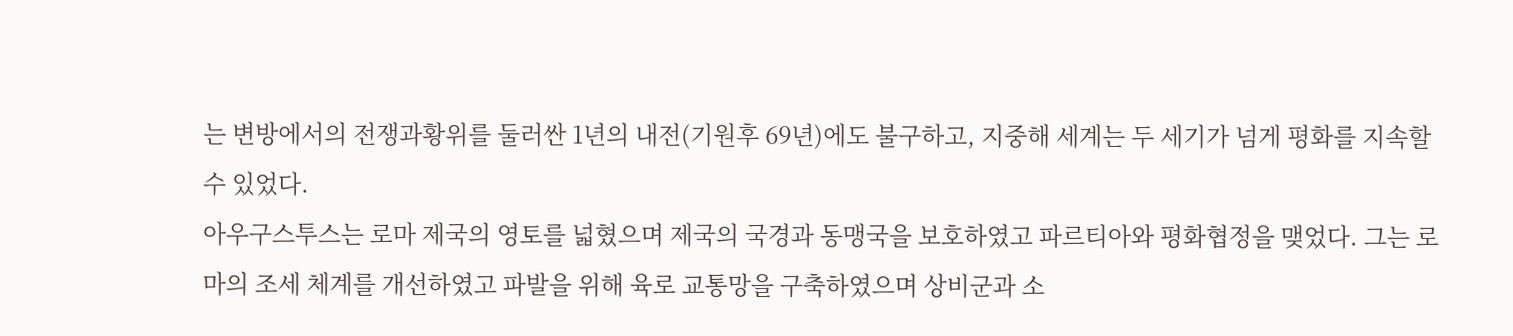는 변방에서의 전쟁과황위를 둘러싼 1년의 내전(기원후 69년)에도 불구하고, 지중해 세계는 두 세기가 넘게 평화를 지속할 수 있었다.
아우구스투스는 로마 제국의 영토를 넓혔으며 제국의 국경과 동맹국을 보호하였고 파르티아와 평화협정을 맺었다. 그는 로마의 조세 체계를 개선하였고 파발을 위해 육로 교통망을 구축하였으며 상비군과 소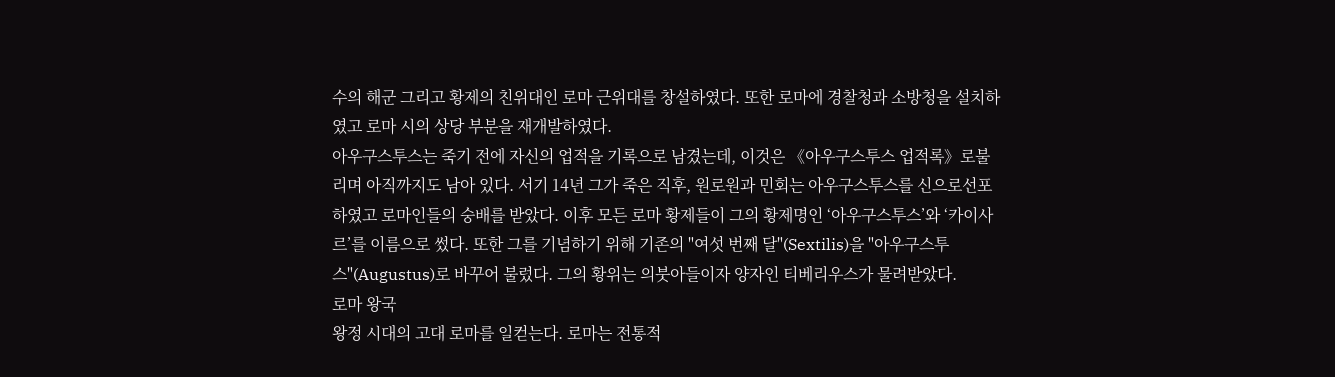수의 해군 그리고 황제의 친위대인 로마 근위대를 창설하였다. 또한 로마에 경찰청과 소방청을 설치하였고 로마 시의 상당 부분을 재개발하였다.
아우구스투스는 죽기 전에 자신의 업적을 기록으로 남겼는데, 이것은 《아우구스투스 업적록》로불리며 아직까지도 남아 있다. 서기 14년 그가 죽은 직후, 원로원과 민회는 아우구스투스를 신으로선포하였고 로마인들의 숭배를 받았다. 이후 모든 로마 황제들이 그의 황제명인 ‘아우구스투스’와 ‘카이사르’를 이름으로 썼다. 또한 그를 기념하기 위해 기존의 "여섯 번째 달"(Sextilis)을 "아우구스투스"(Augustus)로 바꾸어 불렀다. 그의 황위는 의붓아들이자 양자인 티베리우스가 물려받았다.
로마 왕국
왕정 시대의 고대 로마를 일컫는다. 로마는 전통적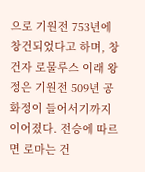으로 기원전 753년에 창건되었다고 하며, 창건자 로물루스 이래 왕정은 기원전 509년 공화정이 들어서기까지 이어졌다. 전승에 따르면 로마는 건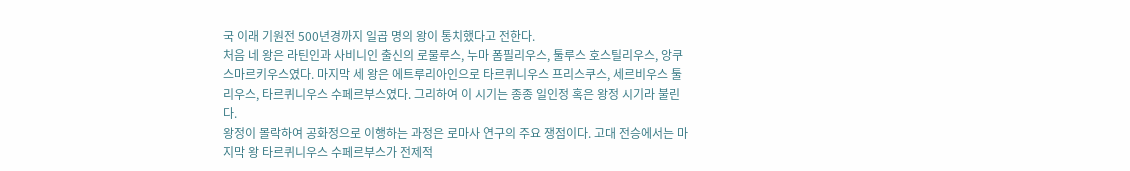국 이래 기원전 500년경까지 일곱 명의 왕이 통치했다고 전한다.
처음 네 왕은 라틴인과 사비니인 출신의 로물루스, 누마 폼필리우스, 툴루스 호스틸리우스, 앙쿠스마르키우스였다. 마지막 세 왕은 에트루리아인으로 타르퀴니우스 프리스쿠스, 세르비우스 툴리우스, 타르퀴니우스 수페르부스였다. 그리하여 이 시기는 종종 일인정 혹은 왕정 시기라 불린다.
왕정이 몰락하여 공화정으로 이행하는 과정은 로마사 연구의 주요 쟁점이다. 고대 전승에서는 마지막 왕 타르퀴니우스 수페르부스가 전제적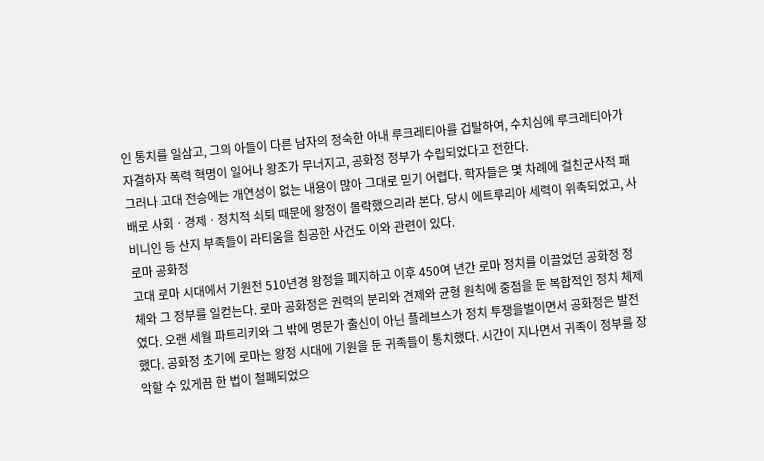인 통치를 일삼고, 그의 아들이 다른 남자의 정숙한 아내 루크레티아를 겁탈하여, 수치심에 루크레티아가 자결하자 폭력 혁명이 일어나 왕조가 무너지고, 공화정 정부가 수립되었다고 전한다.
그러나 고대 전승에는 개연성이 없는 내용이 많아 그대로 믿기 어렵다. 학자들은 몇 차례에 걸친군사적 패배로 사회ㆍ경제ㆍ정치적 쇠퇴 때문에 왕정이 몰락했으리라 본다. 당시 에트루리아 세력이 위축되었고, 사비니인 등 산지 부족들이 라티움을 침공한 사건도 이와 관련이 있다.
로마 공화정
고대 로마 시대에서 기원전 510년경 왕정을 폐지하고 이후 450여 년간 로마 정치를 이끌었던 공화정 정체와 그 정부를 일컫는다. 로마 공화정은 권력의 분리와 견제와 균형 원칙에 중점을 둔 복합적인 정치 체제였다. 오랜 세월 파트리키와 그 밖에 명문가 출신이 아닌 플레브스가 정치 투쟁을벌이면서 공화정은 발전했다. 공화정 초기에 로마는 왕정 시대에 기원을 둔 귀족들이 통치했다. 시간이 지나면서 귀족이 정부를 장악할 수 있게끔 한 법이 철폐되었으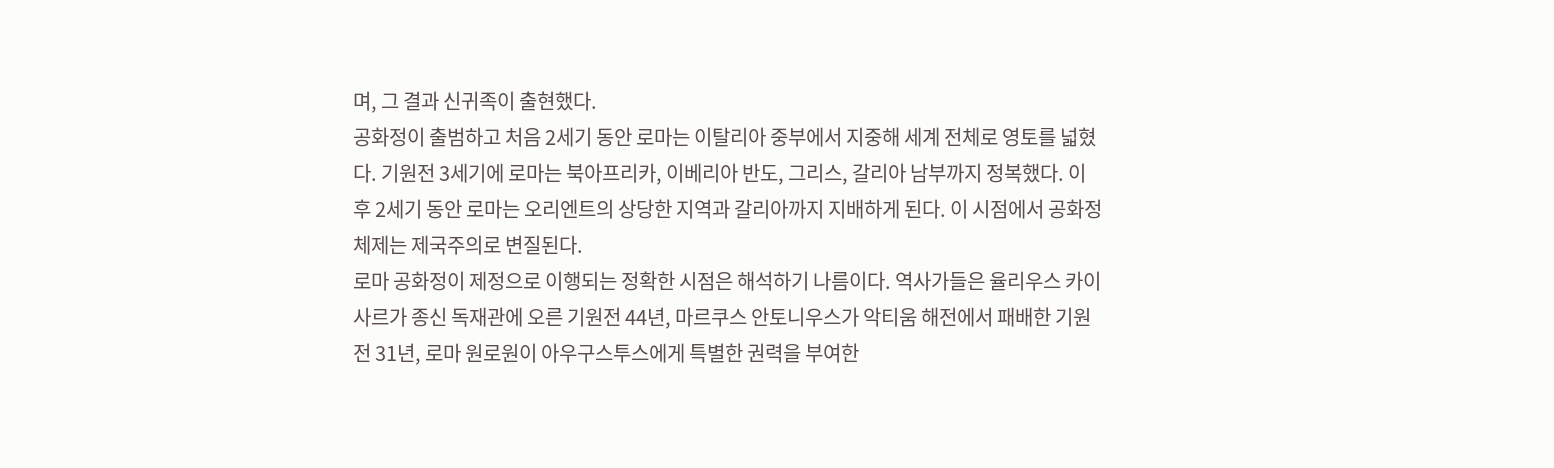며, 그 결과 신귀족이 출현했다.
공화정이 출범하고 처음 2세기 동안 로마는 이탈리아 중부에서 지중해 세계 전체로 영토를 넓혔다. 기원전 3세기에 로마는 북아프리카, 이베리아 반도, 그리스, 갈리아 남부까지 정복했다. 이후 2세기 동안 로마는 오리엔트의 상당한 지역과 갈리아까지 지배하게 된다. 이 시점에서 공화정 체제는 제국주의로 변질된다.
로마 공화정이 제정으로 이행되는 정확한 시점은 해석하기 나름이다. 역사가들은 율리우스 카이사르가 종신 독재관에 오른 기원전 44년, 마르쿠스 안토니우스가 악티움 해전에서 패배한 기원전 31년, 로마 원로원이 아우구스투스에게 특별한 권력을 부여한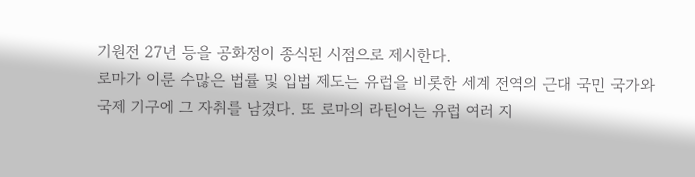기원전 27년 등을 공화정이 종식된 시점으로 제시한다.
로마가 이룬 수많은 법률 및 입법 제도는 유럽을 비롯한 세계 전역의 근대 국민 국가와 국제 기구에 그 자취를 남겼다. 또 로마의 라틴어는 유럽 여러 지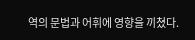역의 문법과 어휘에 영향을 끼쳤다.